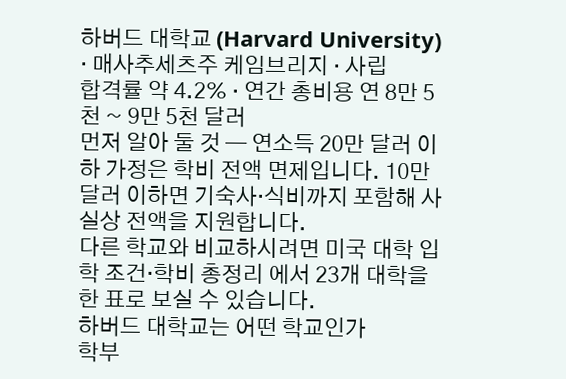하버드 대학교 (Harvard University) · 매사추세츠주 케임브리지 · 사립
합격률 약 4.2% · 연간 총비용 연 8만 5천 ~ 9만 5천 달러
먼저 알아 둘 것 — 연소득 20만 달러 이하 가정은 학비 전액 면제입니다. 10만 달러 이하면 기숙사·식비까지 포함해 사실상 전액을 지원합니다.
다른 학교와 비교하시려면 미국 대학 입학 조건·학비 총정리 에서 23개 대학을 한 표로 보실 수 있습니다.
하버드 대학교는 어떤 학교인가
학부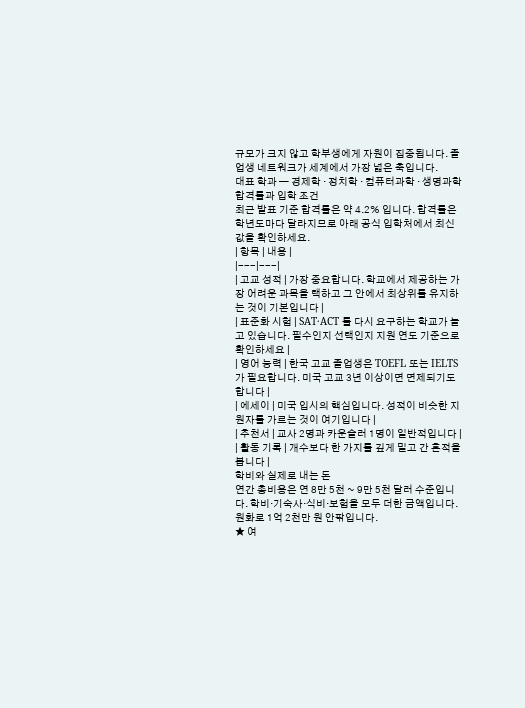규모가 크지 않고 학부생에게 자원이 집중됩니다. 졸업생 네트워크가 세계에서 가장 넓은 축입니다.
대표 학과 — 경제학 · 정치학 · 컴퓨터과학 · 생명과학
합격률과 입학 조건
최근 발표 기준 합격률은 약 4.2% 입니다. 합격률은 학년도마다 달라지므로 아래 공식 입학처에서 최신 값을 확인하세요.
| 항목 | 내용 |
|---|---|
| 고교 성적 | 가장 중요합니다. 학교에서 제공하는 가장 어려운 과목을 택하고 그 안에서 최상위를 유지하는 것이 기본입니다 |
| 표준화 시험 | SAT·ACT 를 다시 요구하는 학교가 늘고 있습니다. 필수인지 선택인지 지원 연도 기준으로 확인하세요 |
| 영어 능력 | 한국 고교 졸업생은 TOEFL 또는 IELTS 가 필요합니다. 미국 고교 3년 이상이면 면제되기도 합니다 |
| 에세이 | 미국 입시의 핵심입니다. 성적이 비슷한 지원자를 가르는 것이 여기입니다 |
| 추천서 | 교사 2명과 카운슬러 1명이 일반적입니다 |
| 활동 기록 | 개수보다 한 가지를 깊게 밀고 간 흔적을 봅니다 |
학비와 실제로 내는 돈
연간 총비용은 연 8만 5천 ~ 9만 5천 달러 수준입니다. 학비·기숙사·식비·보험을 모두 더한 금액입니다. 원화로 1억 2천만 원 안팎입니다.
★ 여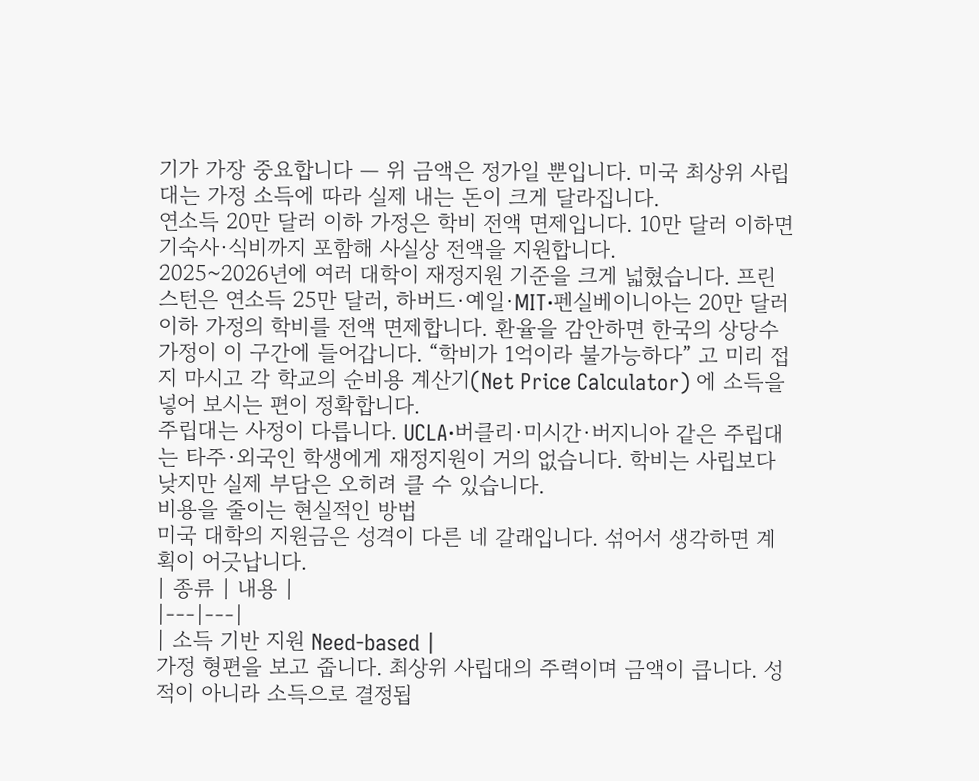기가 가장 중요합니다 — 위 금액은 정가일 뿐입니다. 미국 최상위 사립대는 가정 소득에 따라 실제 내는 돈이 크게 달라집니다.
연소득 20만 달러 이하 가정은 학비 전액 면제입니다. 10만 달러 이하면 기숙사·식비까지 포함해 사실상 전액을 지원합니다.
2025~2026년에 여러 대학이 재정지원 기준을 크게 넓혔습니다. 프린스턴은 연소득 25만 달러, 하버드·예일·MIT·펜실베이니아는 20만 달러 이하 가정의 학비를 전액 면제합니다. 환율을 감안하면 한국의 상당수 가정이 이 구간에 들어갑니다. “학비가 1억이라 불가능하다” 고 미리 접지 마시고 각 학교의 순비용 계산기(Net Price Calculator) 에 소득을 넣어 보시는 편이 정확합니다.
주립대는 사정이 다릅니다. UCLA·버클리·미시간·버지니아 같은 주립대는 타주·외국인 학생에게 재정지원이 거의 없습니다. 학비는 사립보다 낮지만 실제 부담은 오히려 클 수 있습니다.
비용을 줄이는 현실적인 방법
미국 대학의 지원금은 성격이 다른 네 갈래입니다. 섞어서 생각하면 계획이 어긋납니다.
| 종류 | 내용 |
|---|---|
| 소득 기반 지원 Need-based |
가정 형편을 보고 줍니다. 최상위 사립대의 주력이며 금액이 큽니다. 성적이 아니라 소득으로 결정됩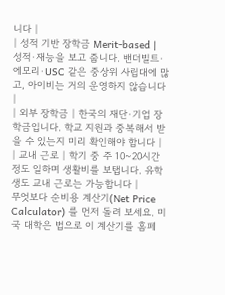니다 |
| 성적 기반 장학금 Merit-based |
성적·재능을 보고 줍니다. 밴더빌트·에모리·USC 같은 중상위 사립대에 많고, 아이비는 거의 운영하지 않습니다 |
| 외부 장학금 | 한국의 재단·기업 장학금입니다. 학교 지원과 중복해서 받을 수 있는지 미리 확인해야 합니다 |
| 교내 근로 | 학기 중 주 10~20시간 정도 일하며 생활비를 보탭니다. 유학생도 교내 근로는 가능합니다 |
무엇보다 순비용 계산기(Net Price Calculator) 를 먼저 돌려 보세요. 미국 대학은 법으로 이 계산기를 홈페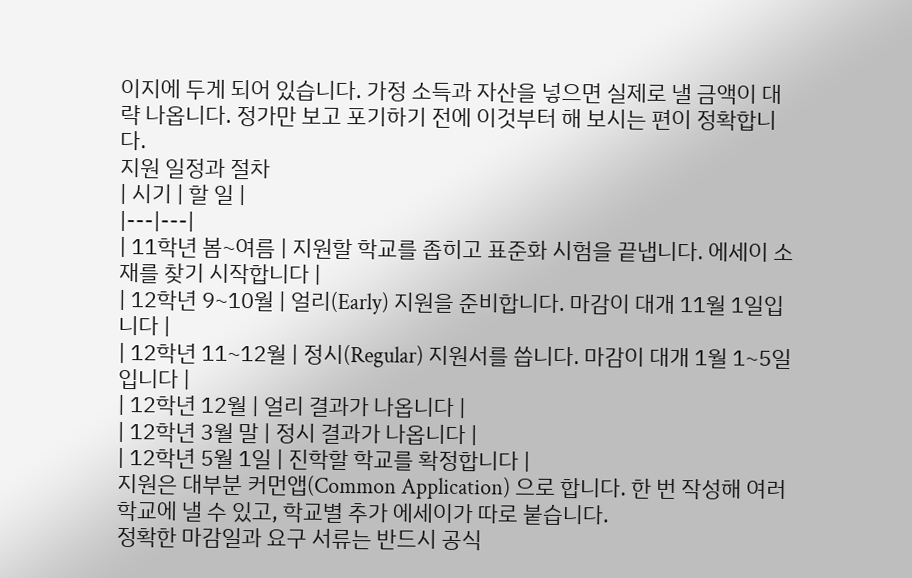이지에 두게 되어 있습니다. 가정 소득과 자산을 넣으면 실제로 낼 금액이 대략 나옵니다. 정가만 보고 포기하기 전에 이것부터 해 보시는 편이 정확합니다.
지원 일정과 절차
| 시기 | 할 일 |
|---|---|
| 11학년 봄~여름 | 지원할 학교를 좁히고 표준화 시험을 끝냅니다. 에세이 소재를 찾기 시작합니다 |
| 12학년 9~10월 | 얼리(Early) 지원을 준비합니다. 마감이 대개 11월 1일입니다 |
| 12학년 11~12월 | 정시(Regular) 지원서를 씁니다. 마감이 대개 1월 1~5일입니다 |
| 12학년 12월 | 얼리 결과가 나옵니다 |
| 12학년 3월 말 | 정시 결과가 나옵니다 |
| 12학년 5월 1일 | 진학할 학교를 확정합니다 |
지원은 대부분 커먼앱(Common Application) 으로 합니다. 한 번 작성해 여러 학교에 낼 수 있고, 학교별 추가 에세이가 따로 붙습니다.
정확한 마감일과 요구 서류는 반드시 공식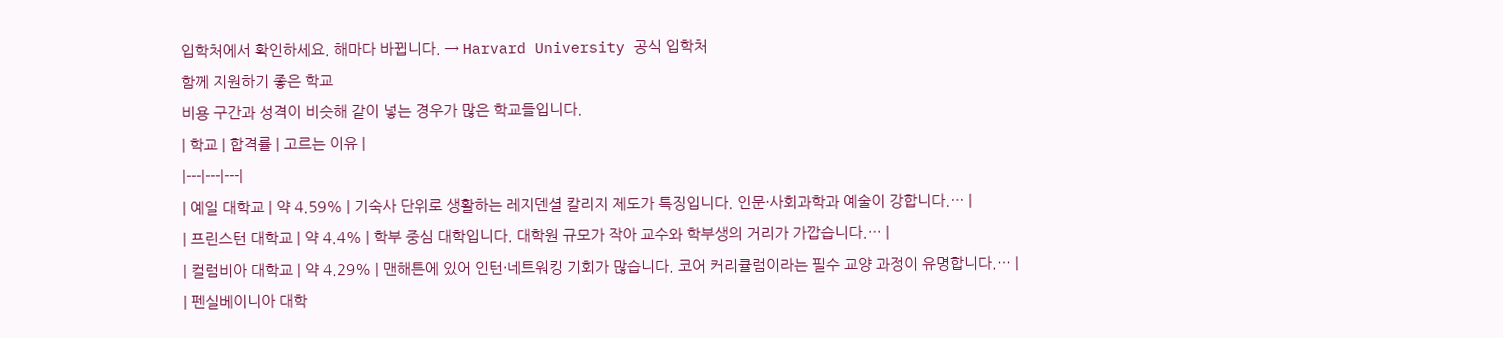입학처에서 확인하세요. 해마다 바뀝니다. → Harvard University 공식 입학처
함께 지원하기 좋은 학교
비용 구간과 성격이 비슷해 같이 넣는 경우가 많은 학교들입니다.
| 학교 | 합격률 | 고르는 이유 |
|---|---|---|
| 예일 대학교 | 약 4.59% | 기숙사 단위로 생활하는 레지덴셜 칼리지 제도가 특징입니다. 인문·사회과학과 예술이 강합니다.… |
| 프린스턴 대학교 | 약 4.4% | 학부 중심 대학입니다. 대학원 규모가 작아 교수와 학부생의 거리가 가깝습니다.… |
| 컬럼비아 대학교 | 약 4.29% | 맨해튼에 있어 인턴·네트워킹 기회가 많습니다. 코어 커리큘럼이라는 필수 교양 과정이 유명합니다.… |
| 펜실베이니아 대학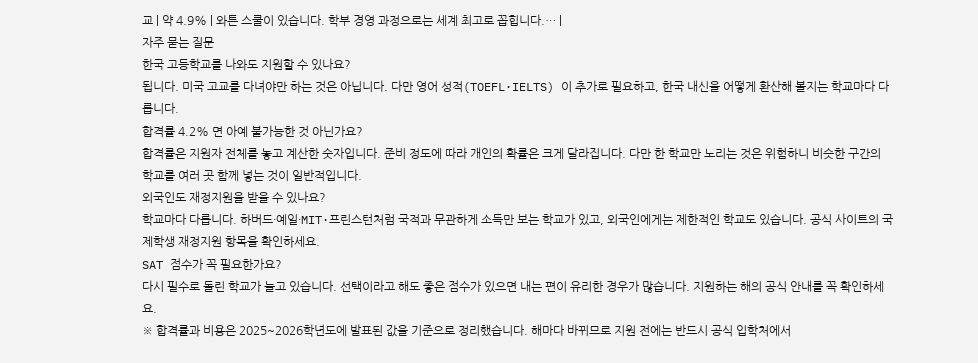교 | 약 4.9% | 와튼 스쿨이 있습니다. 학부 경영 과정으로는 세계 최고로 꼽힙니다.… |
자주 묻는 질문
한국 고등학교를 나와도 지원할 수 있나요?
됩니다. 미국 고교를 다녀야만 하는 것은 아닙니다. 다만 영어 성적(TOEFL·IELTS) 이 추가로 필요하고, 한국 내신을 어떻게 환산해 볼지는 학교마다 다릅니다.
합격률 4.2% 면 아예 불가능한 것 아닌가요?
합격률은 지원자 전체를 놓고 계산한 숫자입니다. 준비 정도에 따라 개인의 확률은 크게 달라집니다. 다만 한 학교만 노리는 것은 위험하니 비슷한 구간의 학교를 여러 곳 함께 넣는 것이 일반적입니다.
외국인도 재정지원을 받을 수 있나요?
학교마다 다릅니다. 하버드·예일·MIT·프린스턴처럼 국적과 무관하게 소득만 보는 학교가 있고, 외국인에게는 제한적인 학교도 있습니다. 공식 사이트의 국제학생 재정지원 항목을 확인하세요.
SAT 점수가 꼭 필요한가요?
다시 필수로 돌린 학교가 늘고 있습니다. 선택이라고 해도 좋은 점수가 있으면 내는 편이 유리한 경우가 많습니다. 지원하는 해의 공식 안내를 꼭 확인하세요.
※ 합격률과 비용은 2025~2026학년도에 발표된 값을 기준으로 정리했습니다. 해마다 바뀌므로 지원 전에는 반드시 공식 입학처에서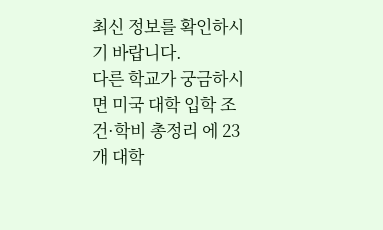최신 정보를 확인하시기 바랍니다.
다른 학교가 궁금하시면 미국 대학 입학 조건·학비 총정리 에 23개 대학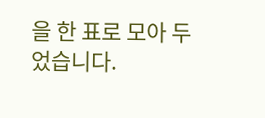을 한 표로 모아 두었습니다.